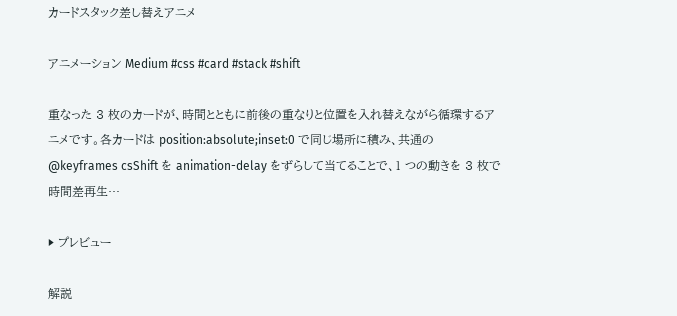カードスタック差し替えアニメ

アニメーション Medium #css #card #stack #shift

重なった 3 枚のカードが、時間とともに前後の重なりと位置を入れ替えながら循環するアニメです。各カードは position:absolute;inset:0 で同じ場所に積み、共通の @keyframes csShift を animation-delay をずらして当てることで、1 つの動きを 3 枚で時間差再生…

▶ プレビュー

解説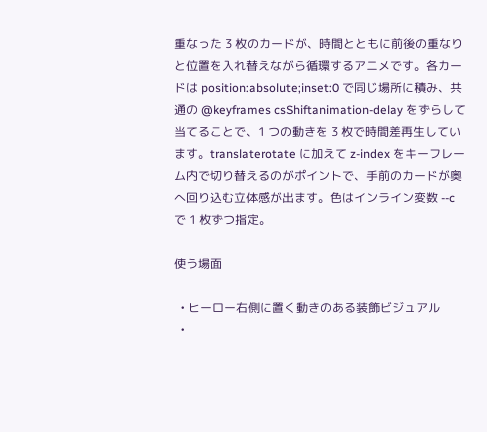重なった 3 枚のカードが、時間とともに前後の重なりと位置を入れ替えながら循環するアニメです。各カードは position:absolute;inset:0 で同じ場所に積み、共通の @keyframes csShiftanimation-delay をずらして当てることで、1 つの動きを 3 枚で時間差再生しています。translaterotate に加えて z-index をキーフレーム内で切り替えるのがポイントで、手前のカードが奥へ回り込む立体感が出ます。色はインライン変数 --c で 1 枚ずつ指定。

使う場面

  • ヒーロー右側に置く動きのある装飾ビジュアル
  •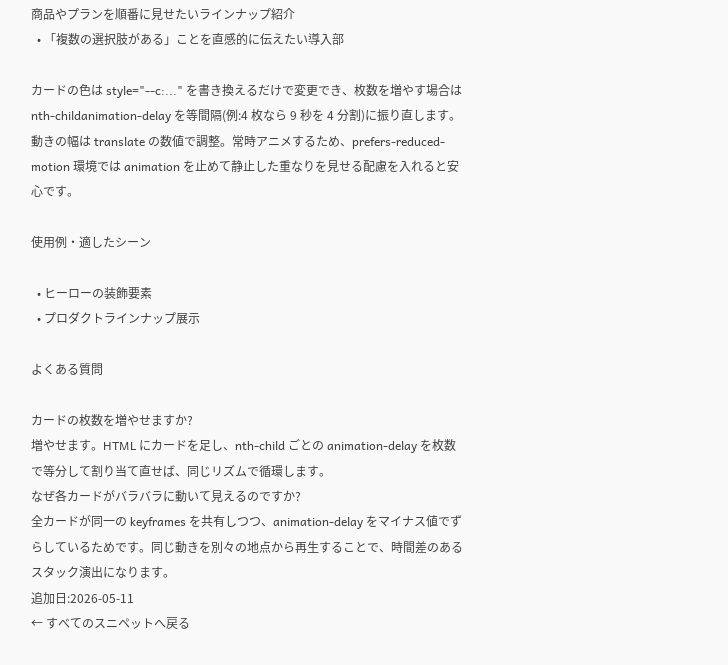商品やプランを順番に見せたいラインナップ紹介
  • 「複数の選択肢がある」ことを直感的に伝えたい導入部

カードの色は style="--c:..." を書き換えるだけで変更でき、枚数を増やす場合は nth-childanimation-delay を等間隔(例:4 枚なら 9 秒を 4 分割)に振り直します。動きの幅は translate の数値で調整。常時アニメするため、prefers-reduced-motion 環境では animation を止めて静止した重なりを見せる配慮を入れると安心です。

使用例・適したシーン

  • ヒーローの装飾要素
  • プロダクトラインナップ展示

よくある質問

カードの枚数を増やせますか?
増やせます。HTML にカードを足し、nth-child ごとの animation-delay を枚数で等分して割り当て直せば、同じリズムで循環します。
なぜ各カードがバラバラに動いて見えるのですか?
全カードが同一の keyframes を共有しつつ、animation-delay をマイナス値でずらしているためです。同じ動きを別々の地点から再生することで、時間差のあるスタック演出になります。
追加日:2026-05-11
← すべてのスニペットへ戻る